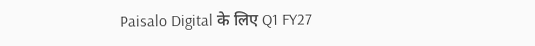Paisalo Digital के लिए Q1 FY27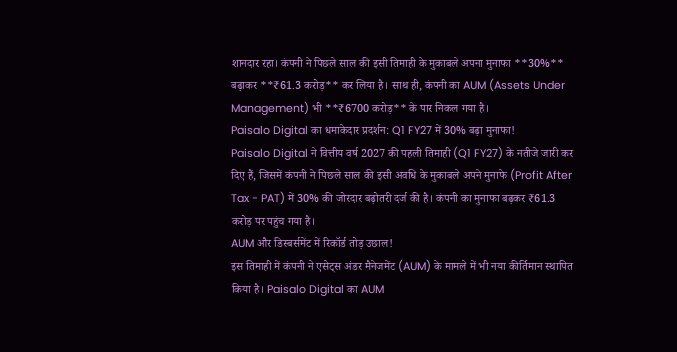शानदार रहा। कंपनी ने पिछले साल की इसी तिमाही के मुकाबले अपना मुनाफा **30%** बढ़ाकर **₹61.3 करोड़** कर लिया है। साथ ही, कंपनी का AUM (Assets Under Management) भी **₹6700 करोड़** के पार निकल गया है।
Paisalo Digital का धमाकेदार प्रदर्शन: Q1 FY27 में 30% बढ़ा मुनाफा!
Paisalo Digital ने वित्तीय वर्ष 2027 की पहली तिमाही (Q1 FY27) के नतीजे जारी कर दिए हैं, जिसमें कंपनी ने पिछले साल की इसी अवधि के मुकाबले अपने मुनाफे (Profit After Tax - PAT) में 30% की जोरदार बढ़ोतरी दर्ज की है। कंपनी का मुनाफा बढ़कर ₹61.3 करोड़ पर पहुंच गया है।
AUM और डिस्बर्समेंट में रिकॉर्ड तोड़ उछाल!
इस तिमाही में कंपनी ने एसेट्स अंडर मैनेजमेंट (AUM) के मामले में भी नया कीर्तिमान स्थापित किया है। Paisalo Digital का AUM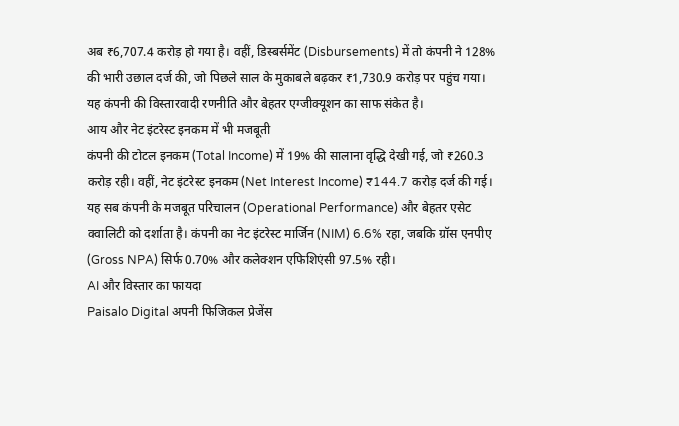अब ₹6,707.4 करोड़ हो गया है। वहीं, डिस्बर्समेंट (Disbursements) में तो कंपनी ने 128% की भारी उछाल दर्ज की, जो पिछले साल के मुकाबले बढ़कर ₹1,730.9 करोड़ पर पहुंच गया। यह कंपनी की विस्तारवादी रणनीति और बेहतर एग्जीक्यूशन का साफ संकेत है।
आय और नेट इंटरेस्ट इनकम में भी मजबूती
कंपनी की टोटल इनकम (Total Income) में 19% की सालाना वृद्धि देखी गई, जो ₹260.3 करोड़ रही। वहीं, नेट इंटरेस्ट इनकम (Net Interest Income) ₹144.7 करोड़ दर्ज की गई। यह सब कंपनी के मजबूत परिचालन (Operational Performance) और बेहतर एसेट क्वालिटी को दर्शाता है। कंपनी का नेट इंटरेस्ट मार्जिन (NIM) 6.6% रहा, जबकि ग्रॉस एनपीए (Gross NPA) सिर्फ 0.70% और कलेक्शन एफिशिएंसी 97.5% रही।
AI और विस्तार का फायदा
Paisalo Digital अपनी फिजिकल प्रेजेंस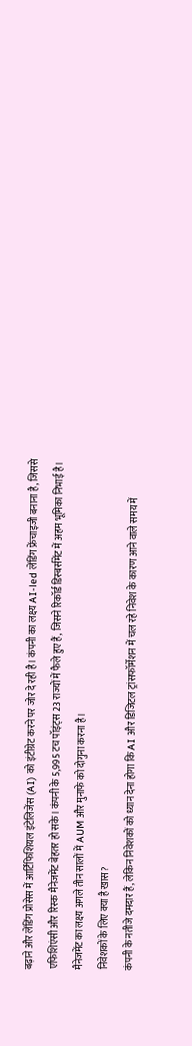बढ़ाने और लेंडिंग प्रोसेस में आर्टिफिशियल इंटेलिजेंस (AI) को इंटीग्रेट करने पर जोर दे रही है। कंपनी का लक्ष्य AI-led लेंडिंग फ्रेंचाइजी बनाना है, जिससे एफिशिएंसी और रिस्क मैनेजमेंट बेहतर हो सके। कंपनी के 5,995 टच पॉइंट्स 23 राज्यों में फैले हुए हैं, जिसने रिकॉर्ड डिस्बर्समेंट में अहम भूमिका निभाई है। मैनेजमेंट का लक्ष्य अगले तीन सालों में AUM और मुनाफे को दोगुना करना है।
निवेशकों के लिए क्या है खास?
कंपनी के नतीजे दमदार हैं, लेकिन निवेशकों को ध्यान देना होगा कि AI और डिजिटल ट्रांसफॉर्मेशन में चल रहे निवेश के कारण आने वाले समय में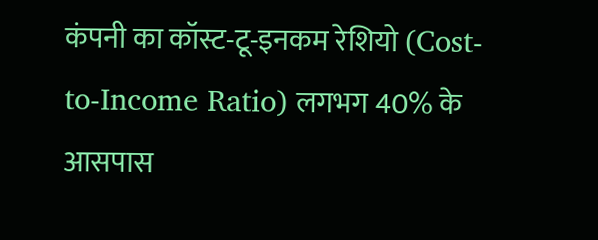कंपनी का कॉस्ट-टू-इनकम रेशियो (Cost-to-Income Ratio) लगभग 40% के आसपास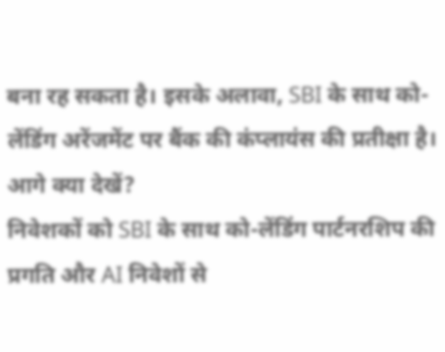बना रह सकता है। इसके अलावा, SBI के साथ को-लेंडिंग अरेंजमेंट पर बैंक की कंप्लायंस की प्रतीक्षा है।
आगे क्या देखें?
निवेशकों को SBI के साथ को-लेंडिंग पार्टनरशिप की प्रगति और AI निवेशों से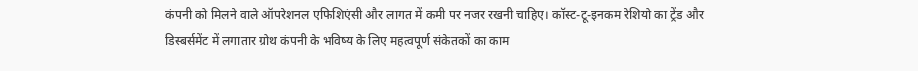कंपनी को मिलने वाले ऑपरेशनल एफिशिएंसी और लागत में कमी पर नजर रखनी चाहिए। कॉस्ट-टू-इनकम रेशियो का ट्रेंड और डिस्बर्समेंट में लगातार ग्रोथ कंपनी के भविष्य के लिए महत्वपूर्ण संकेतकों का काम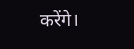करेंगे।